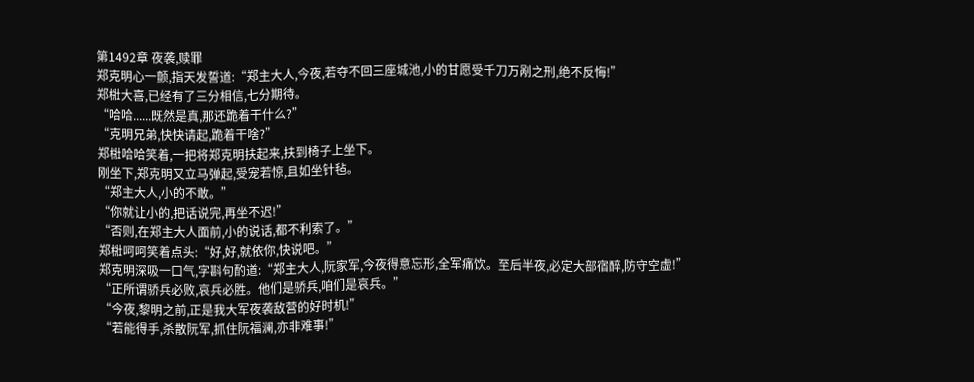第1492章 夜袭,赎罪
郑克明心一颤,指天发誓道:“郑主大人,今夜,若夺不回三座城池,小的甘愿受千刀万剐之刑,绝不反悔!”
郑梉大喜,已经有了三分相信,七分期待。
“哈哈......既然是真,那还跪着干什么?”
“克明兄弟,快快请起,跪着干啥?”
郑梉哈哈笑着,一把将郑克明扶起来,扶到椅子上坐下。
刚坐下,郑克明又立马弹起,受宠若惊,且如坐针毡。
“郑主大人,小的不敢。”
“你就让小的,把话说完,再坐不迟!”
“否则,在郑主大人面前,小的说话,都不利索了。”
郑梉呵呵笑着点头:“好,好,就依你,快说吧。”
郑克明深吸一口气,字斟句酌道:“郑主大人,阮家军,今夜得意忘形,全军痛饮。至后半夜,必定大部宿醉,防守空虚!”
“正所谓骄兵必败,哀兵必胜。他们是骄兵,咱们是哀兵。”
“今夜,黎明之前,正是我大军夜袭敌营的好时机!”
“若能得手,杀散阮军,抓住阮福澜,亦非难事!”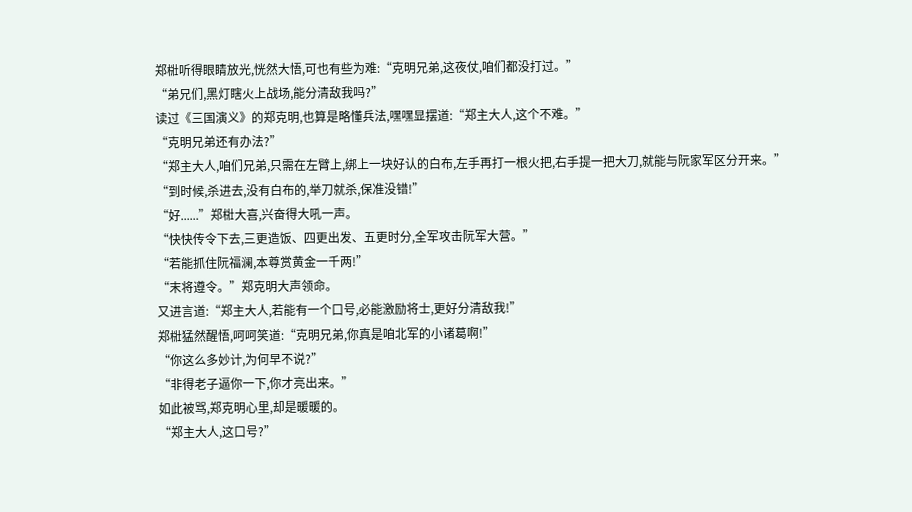郑梉听得眼睛放光,恍然大悟,可也有些为难:“克明兄弟,这夜仗,咱们都没打过。”
“弟兄们,黑灯瞎火上战场,能分清敌我吗?”
读过《三国演义》的郑克明,也算是略懂兵法,嘿嘿显摆道:“郑主大人,这个不难。”
“克明兄弟还有办法?”
“郑主大人,咱们兄弟,只需在左臂上,绑上一块好认的白布,左手再打一根火把,右手提一把大刀,就能与阮家军区分开来。”
“到时候,杀进去,没有白布的,举刀就杀,保准没错!”
“好......”郑梉大喜,兴奋得大吼一声。
“快快传令下去,三更造饭、四更出发、五更时分,全军攻击阮军大营。”
“若能抓住阮福澜,本尊赏黄金一千两!”
“末将遵令。”郑克明大声领命。
又进言道:“郑主大人,若能有一个口号,必能激励将士,更好分清敌我!”
郑梉猛然醒悟,呵呵笑道:“克明兄弟,你真是咱北军的小诸葛啊!”
“你这么多妙计,为何早不说?”
“非得老子逼你一下,你才亮出来。”
如此被骂,郑克明心里,却是暖暖的。
“郑主大人,这口号?”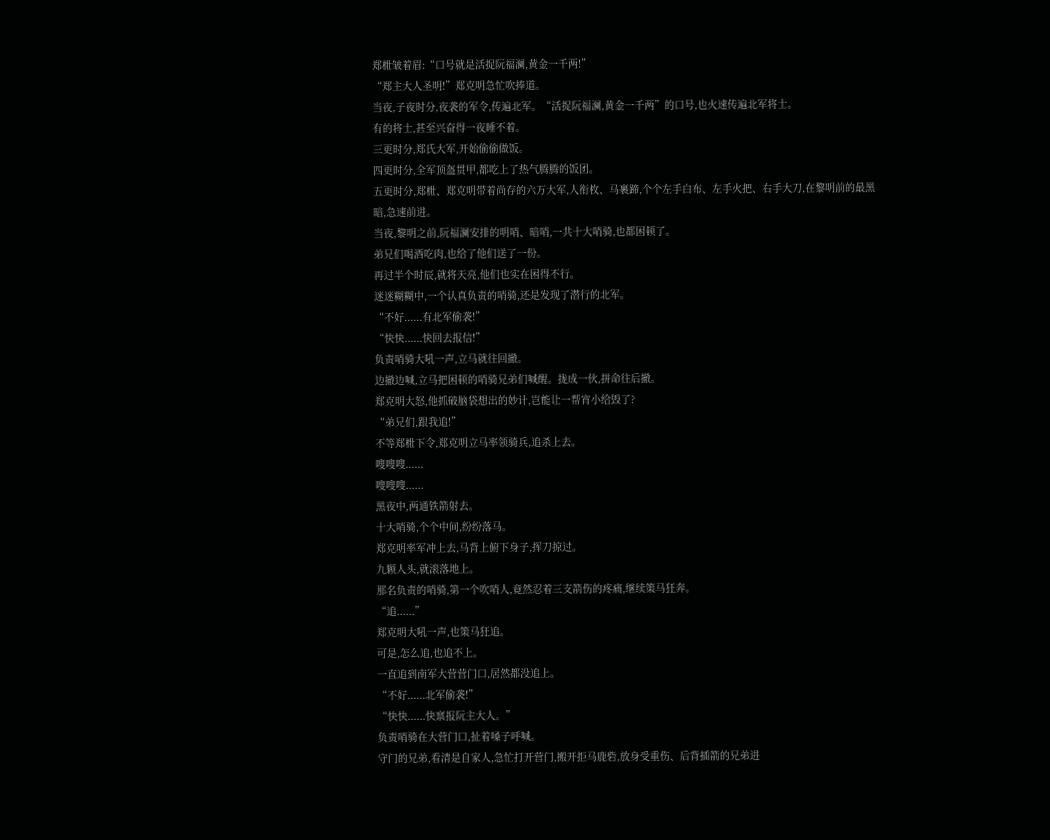郑梉皱着眉:“口号就是活捉阮福澜,黄金一千两!”
“郑主大人圣明!”郑克明急忙吹捧道。
当夜,子夜时分,夜袭的军令,传遍北军。“活捉阮福澜,黄金一千两”的口号,也火速传遍北军将士。
有的将士,甚至兴奋得一夜睡不着。
三更时分,郑氏大军,开始偷偷做饭。
四更时分,全军顶盔贯甲,都吃上了热气腾腾的饭团。
五更时分,郑梉、郑克明带着尚存的六万大军,人衔枚、马裹蹄,个个左手白布、左手火把、右手大刀,在黎明前的最黑暗,急速前进。
当夜,黎明之前,阮福澜安排的明哨、暗哨,一共十大哨骑,也都困顿了。
弟兄们喝酒吃肉,也给了他们送了一份。
再过半个时辰,就将天亮,他们也实在困得不行。
迷迷糊糊中,一个认真负责的哨骑,还是发现了潜行的北军。
“不好......有北军偷袭!”
“快快......快回去报信!”
负责哨骑大吼一声,立马就往回撤。
边撤边喊,立马把困顿的哨骑兄弟们喊醒。拢成一伙,拼命往后撤。
郑克明大怒,他抓破脑袋想出的妙计,岂能让一帮宵小给毁了?
“弟兄们,跟我追!”
不等郑梉下令,郑克明立马率领骑兵,追杀上去。
嗖嗖嗖......
嗖嗖嗖......
黑夜中,两通铁箭射去。
十大哨骑,个个中间,纷纷落马。
郑克明率军冲上去,马背上俯下身子,挥刀掠过。
九颗人头,就滚落地上。
那名负责的哨骑,第一个吹哨人,竟然忍着三支箭伤的疼痛,继续策马狂奔。
“追......”
郑克明大吼一声,也策马狂追。
可是,怎么追,也追不上。
一直追到南军大营营门口,居然都没追上。
“不好......北军偷袭!”
“快快......快禀报阮主大人。”
负责哨骑在大营门口,扯着嗓子呼喊。
守门的兄弟,看清是自家人,急忙打开营门,搬开拒马鹿砦,放身受重伤、后背插箭的兄弟进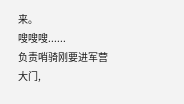来。
嗖嗖嗖......
负责哨骑刚要进军营大门,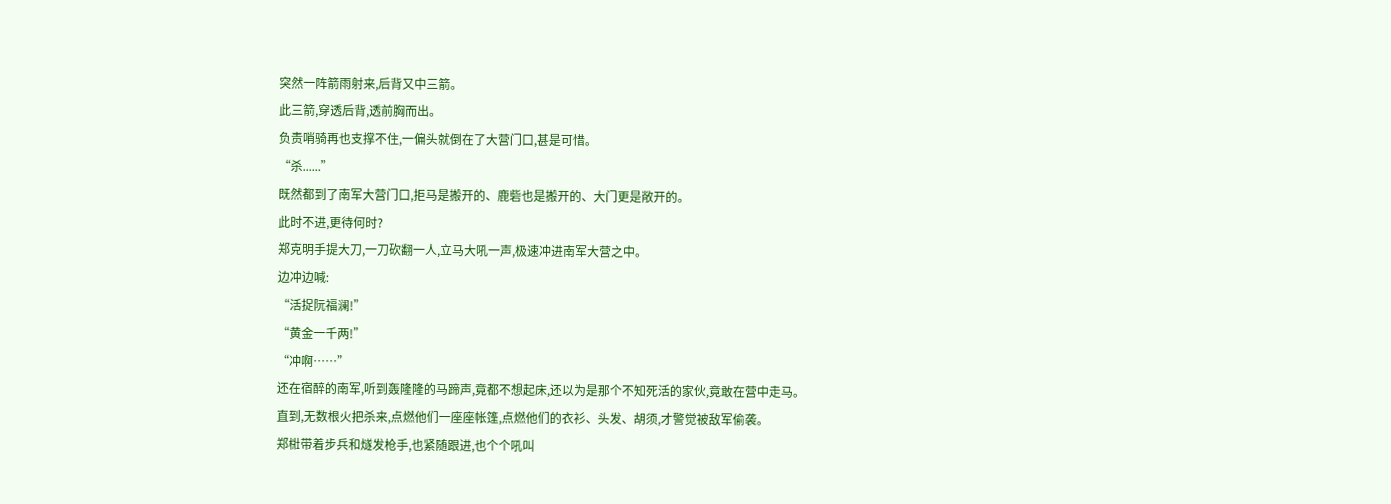突然一阵箭雨射来,后背又中三箭。
此三箭,穿透后背,透前胸而出。
负责哨骑再也支撑不住,一偏头就倒在了大营门口,甚是可惜。
“杀......”
既然都到了南军大营门口,拒马是搬开的、鹿砦也是搬开的、大门更是敞开的。
此时不进,更待何时?
郑克明手提大刀,一刀砍翻一人,立马大吼一声,极速冲进南军大营之中。
边冲边喊:
“活捉阮福澜!”
“黄金一千两!”
“冲啊……”
还在宿醉的南军,听到轰隆隆的马蹄声,竟都不想起床,还以为是那个不知死活的家伙,竟敢在营中走马。
直到,无数根火把杀来,点燃他们一座座帐篷,点燃他们的衣衫、头发、胡须,才警觉被敌军偷袭。
郑梉带着步兵和燧发枪手,也紧随跟进,也个个吼叫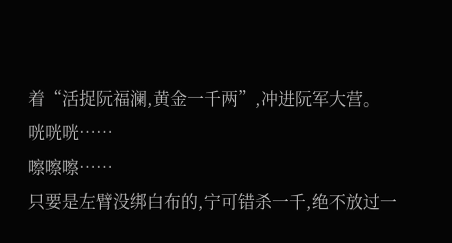着“活捉阮福澜,黄金一千两”,冲进阮军大营。
咣咣咣……
嚓嚓嚓……
只要是左臂没绑白布的,宁可错杀一千,绝不放过一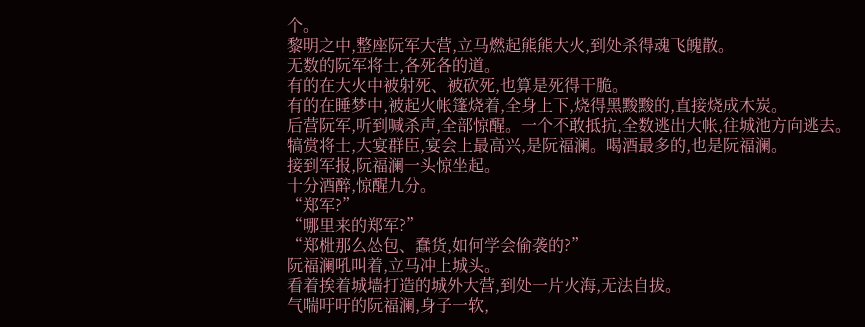个。
黎明之中,整座阮军大营,立马燃起熊熊大火,到处杀得魂飞魄散。
无数的阮军将士,各死各的道。
有的在大火中被射死、被砍死,也算是死得干脆。
有的在睡梦中,被起火帐篷烧着,全身上下,烧得黑黢黢的,直接烧成木炭。
后营阮军,听到喊杀声,全部惊醒。一个不敢抵抗,全数逃出大帐,往城池方向逃去。
犒赏将士,大宴群臣,宴会上最高兴,是阮福澜。喝酒最多的,也是阮福澜。
接到军报,阮福澜一头惊坐起。
十分酒醉,惊醒九分。
“郑军?”
“哪里来的郑军?”
“郑梉那么怂包、蠢货,如何学会偷袭的?”
阮福澜吼叫着,立马冲上城头。
看着挨着城墙打造的城外大营,到处一片火海,无法自拔。
气喘吁吁的阮福澜,身子一软,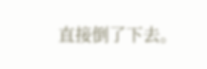直接倒了下去。